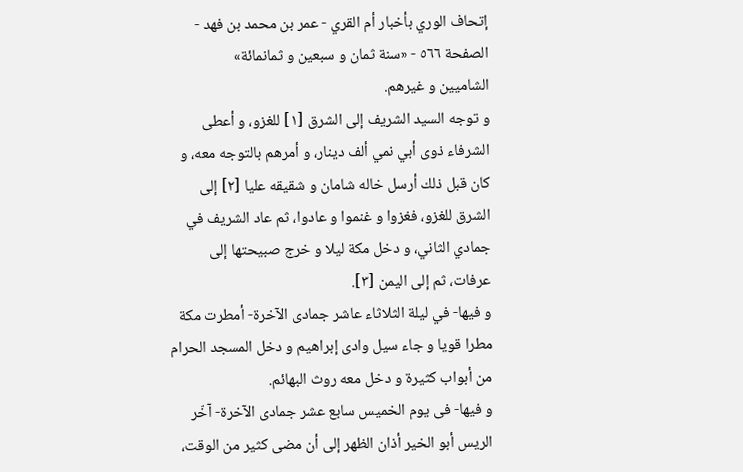إتحاف الوري بأخبار أم القري - عمر بن محمد بن فهد - الصفحة ٥٦٦ - «سنة ثمان و سبعين و ثمانمائة»
الشاميين و غيرهم.
و توجه السيد الشريف إلى الشرق [١] للغزو، و أعطى الشرفاء ذوى أبي نمي ألف دينار، و أمرهم بالتوجه معه، و كان قبل ذلك أرسل خاله شامان و شقيقه عليا [٢] إلى الشرق للغزو، فغزوا و غنموا و عادوا، ثم عاد الشريف في جمادي الثاني، و دخل مكة ليلا و خرج صبيحتها إلى عرفات، ثم إلى اليمن [٣].
و فيها- في ليلة الثلاثاء عاشر جمادى الآخرة- أمطرت مكة مطرا قويا و جاء سيل وادى إبراهيم و دخل المسجد الحرام من أبواب كثيرة و دخل معه روث البهائم.
و فيها- فى يوم الخميس سابع عشر جمادى الآخرة- آخّر الريس أبو الخير أذان الظهر إلى أن مضى كثير من الوقت،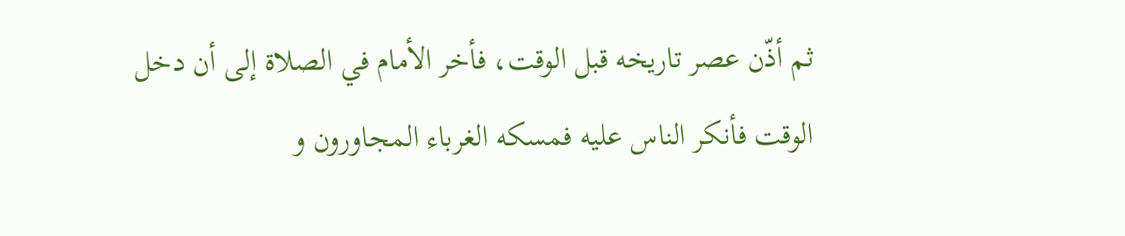ثم أذّن عصر تاريخه قبل الوقت، فأخر الأمام في الصلاة إلى أن دخل الوقت فأنكر الناس عليه فمسكه الغرباء المجاورون و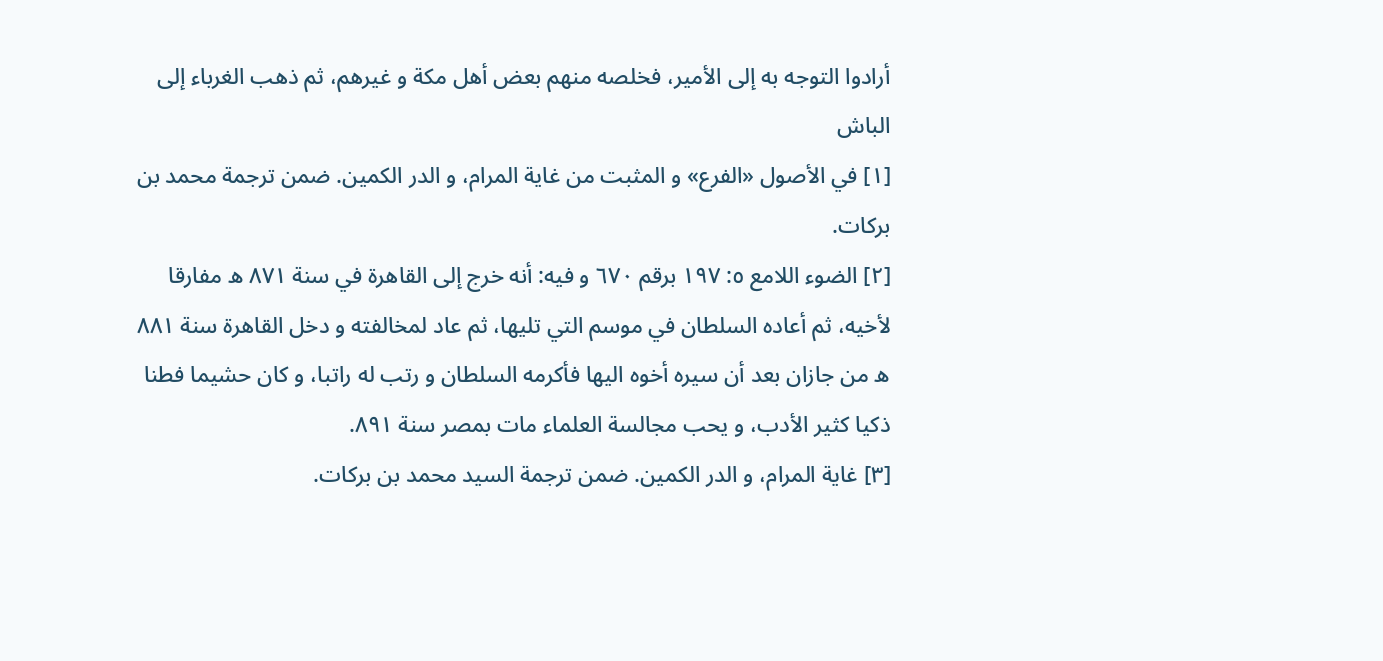أرادوا التوجه به إلى الأمير، فخلصه منهم بعض أهل مكة و غيرهم، ثم ذهب الغرباء إلى الباش
[١] في الأصول «الفرع» و المثبت من غاية المرام، و الدر الكمين. ضمن ترجمة محمد بن بركات.
[٢] الضوء اللامع ٥: ١٩٧ برقم ٦٧٠ و فيه: أنه خرج إلى القاهرة في سنة ٨٧١ ه مفارقا لأخيه، ثم أعاده السلطان في موسم التي تليها، ثم عاد لمخالفته و دخل القاهرة سنة ٨٨١ ه من جازان بعد أن سيره أخوه اليها فأكرمه السلطان و رتب له راتبا، و كان حشيما فطنا ذكيا كثير الأدب، و يحب مجالسة العلماء مات بمصر سنة ٨٩١.
[٣] غاية المرام، و الدر الكمين. ضمن ترجمة السيد محمد بن بركات.